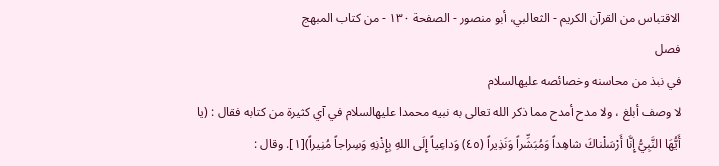الاقتباس من القرآن الکریم - الثعالبي، أبو منصور - الصفحة ١٣٠ - من كتاب المبهج
فصل
في نبذ من محاسنه وخصائصه عليهالسلام
لا وصف أبلغ ، ولا مدح أمدح مما ذكر الله تعالى به نبيه محمدا عليهالسلام في آي كثيرة من كتابه فقال : (يا أَيُّهَا النَّبِيُّ إِنَّا أَرْسَلْناكَ شاهِداً وَمُبَشِّراً وَنَذِيراً (٤٥) وَداعِياً إِلَى اللهِ بِإِذْنِهِ وَسِراجاً مُنِيراً)[١]. وقال :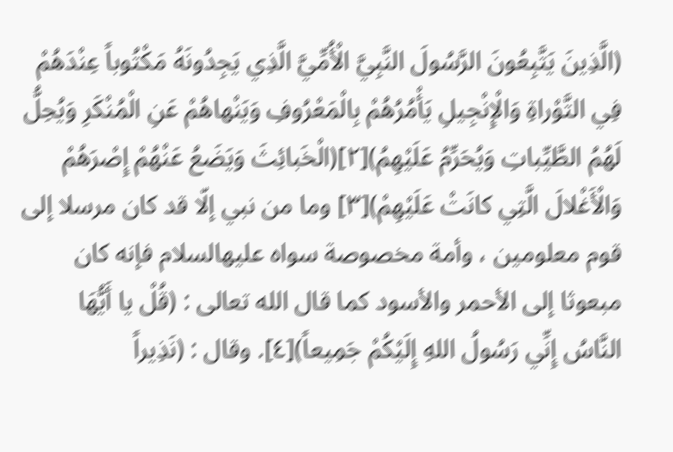(الَّذِينَ يَتَّبِعُونَ الرَّسُولَ النَّبِيَّ الْأُمِّيَّ الَّذِي يَجِدُونَهُ مَكْتُوباً عِنْدَهُمْ فِي التَّوْراةِ وَالْإِنْجِيلِ يَأْمُرُهُمْ بِالْمَعْرُوفِ وَيَنْهاهُمْ عَنِ الْمُنْكَرِ وَيُحِلُّ لَهُمُ الطَّيِّباتِ وَيُحَرِّمُ عَلَيْهِمُ)[٢](الْخَبائِثَ وَيَضَعُ عَنْهُمْ إِصْرَهُمْ وَالْأَغْلالَ الَّتِي كانَتْ عَلَيْهِمْ)[٣] وما من نبي إلّا قد كان مرسلا إلى قوم معلومين ، وأمة مخصوصة سواه عليهالسلام فإنه كان مبعوثا إلى الأحمر والأسود كما قال الله تعالى : (قُلْ يا أَيُّهَا النَّاسُ إِنِّي رَسُولُ اللهِ إِلَيْكُمْ جَمِيعاً)[٤]. وقال : (نَذِيراً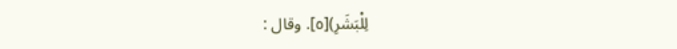لِلْبَشَرِ)[٥]. وقال :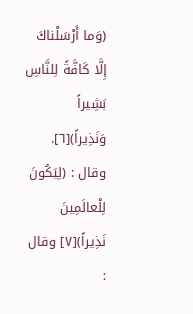(وَما أَرْسَلْناكَ إِلَّا كَافَّةً لِلنَّاسِ بَشِيراً وَنَذِيراً)[٦]. وقال : (لِيَكُونَ لِلْعالَمِينَ نَذِيراً)[٧] وقال :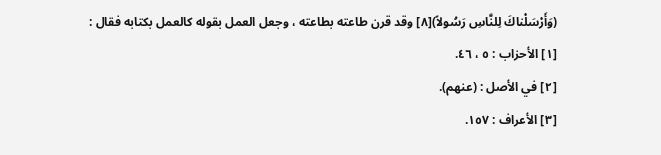(وَأَرْسَلْناكَ لِلنَّاسِ رَسُولاً)[٨] وقد قرن طاعته بطاعته ، وجعل العمل بقوله كالعمل بكتابه فقال :
[١] الأحزاب : ٥ ، ٤٦.
[٢] في الأصل : (عنهم).
[٣] الأعراف : ١٥٧.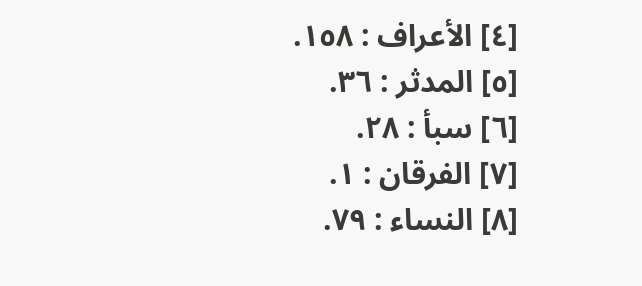[٤] الأعراف : ١٥٨.
[٥] المدثر : ٣٦.
[٦] سبأ : ٢٨.
[٧] الفرقان : ١.
[٨] النساء : ٧٩.